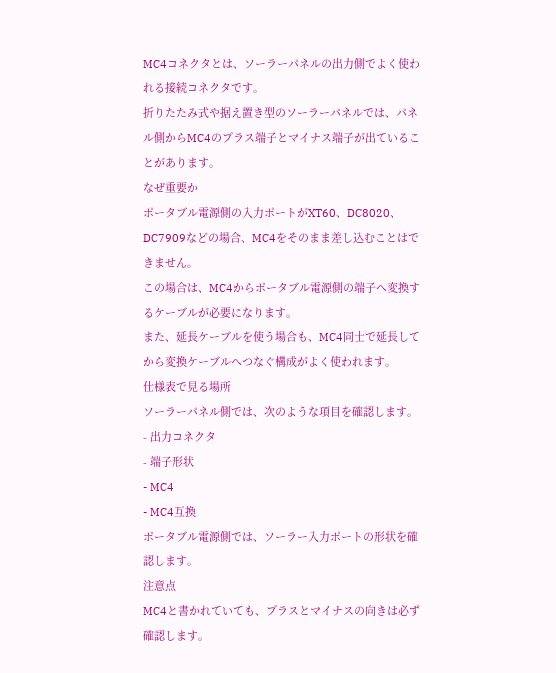MC4コネクタとは、ソーラーパネルの出力側でよく使われる接続コネクタです。
折りたたみ式や据え置き型のソーラーパネルでは、パネル側からMC4のプラス端子とマイナス端子が出ていることがあります。
なぜ重要か
ポータブル電源側の入力ポートがXT60、DC8020、DC7909などの場合、MC4をそのまま差し込むことはできません。
この場合は、MC4からポータブル電源側の端子へ変換するケーブルが必要になります。
また、延長ケーブルを使う場合も、MC4同士で延長してから変換ケーブルへつなぐ構成がよく使われます。
仕様表で見る場所
ソーラーパネル側では、次のような項目を確認します。
- 出力コネクタ
- 端子形状
- MC4
- MC4互換
ポータブル電源側では、ソーラー入力ポートの形状を確認します。
注意点
MC4と書かれていても、プラスとマイナスの向きは必ず確認します。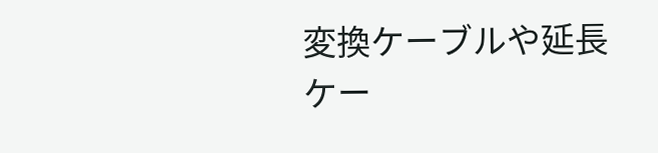変換ケーブルや延長ケー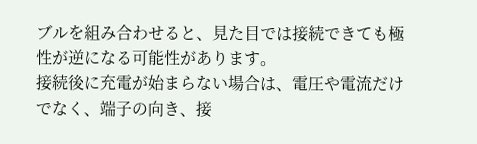ブルを組み合わせると、見た目では接続できても極性が逆になる可能性があります。
接続後に充電が始まらない場合は、電圧や電流だけでなく、端子の向き、接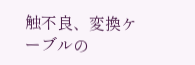触不良、変換ケーブルの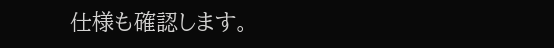仕様も確認します。